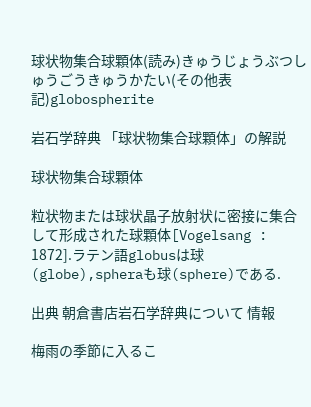球状物集合球顆体(読み)きゅうじょうぶつしゅうごうきゅうかたい(その他表記)globospherite

岩石学辞典 「球状物集合球顆体」の解説

球状物集合球顆体

粒状物または球状晶子放射状に密接に集合して形成された球顆体[Vogelsang : 1872].ラテン語globusは球(globe),spheraも球(sphere)である.

出典 朝倉書店岩石学辞典について 情報

梅雨の季節に入るこ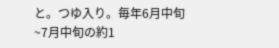と。つゆ入り。毎年6月中旬~7月中旬の約1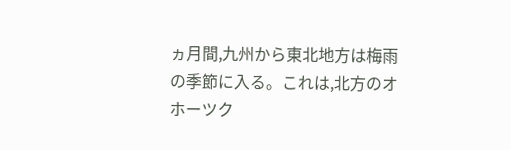ヵ月間,九州から東北地方は梅雨の季節に入る。これは,北方のオホーツク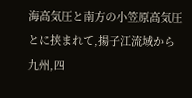海高気圧と南方の小笠原高気圧とに挟まれて,揚子江流域から九州,四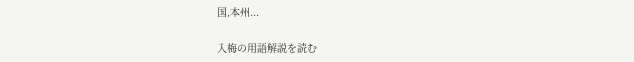国,本州...

入梅の用語解説を読む